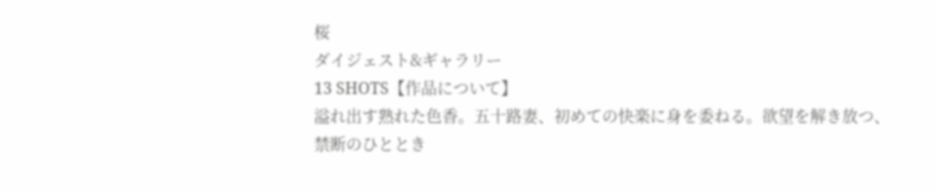桜
ダイジェスト&ギャラリー
13 SHOTS【作品について】
溢れ出す熟れた色香。五十路妻、初めての快楽に身を委ねる。欲望を解き放つ、禁断のひととき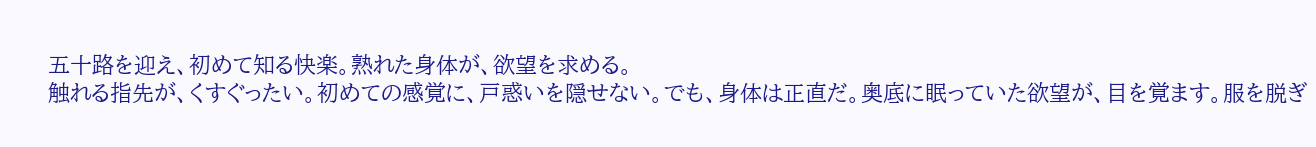五十路を迎え、初めて知る快楽。熟れた身体が、欲望を求める。
触れる指先が、くすぐったい。初めての感覚に、戸惑いを隠せない。でも、身体は正直だ。奥底に眠っていた欲望が、目を覚ます。服を脱ぎ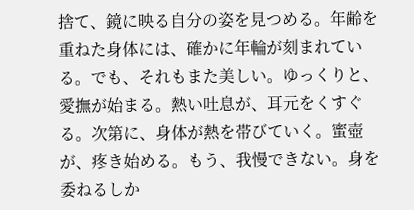捨て、鏡に映る自分の姿を見つめる。年齢を重ねた身体には、確かに年輪が刻まれている。でも、それもまた美しい。ゆっくりと、愛撫が始まる。熱い吐息が、耳元をくすぐる。次第に、身体が熱を帯びていく。蜜壺が、疼き始める。もう、我慢できない。身を委ねるしか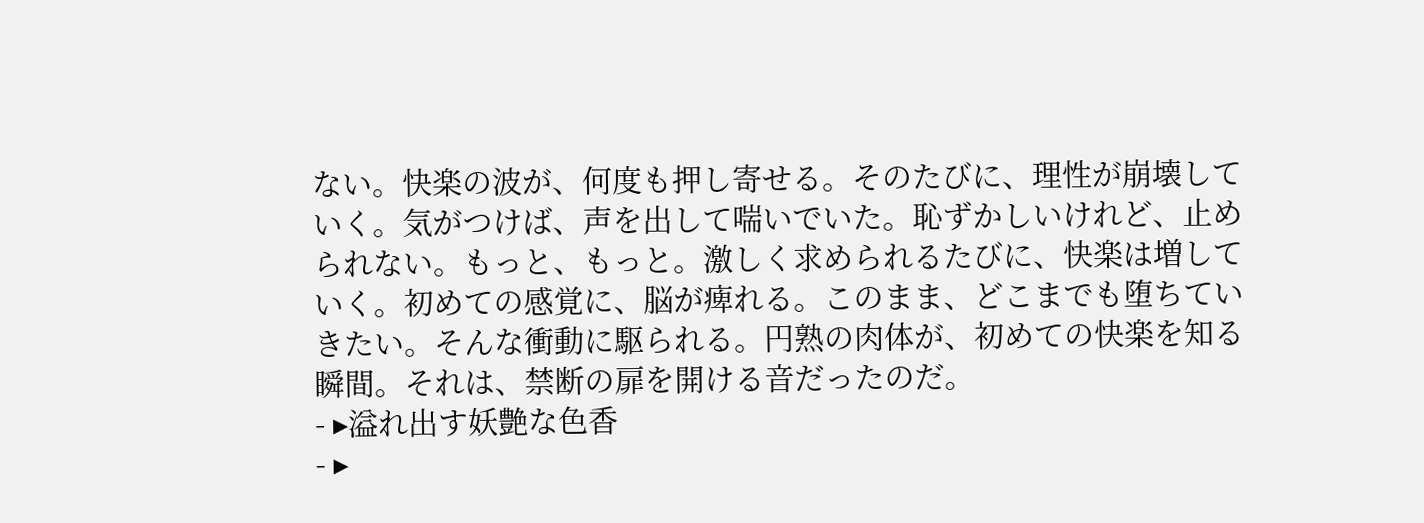ない。快楽の波が、何度も押し寄せる。そのたびに、理性が崩壊していく。気がつけば、声を出して喘いでいた。恥ずかしいけれど、止められない。もっと、もっと。激しく求められるたびに、快楽は増していく。初めての感覚に、脳が痺れる。このまま、どこまでも堕ちていきたい。そんな衝動に駆られる。円熟の肉体が、初めての快楽を知る瞬間。それは、禁断の扉を開ける音だったのだ。
- ▸溢れ出す妖艶な色香
- ▸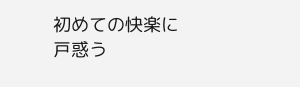初めての快楽に戸惑う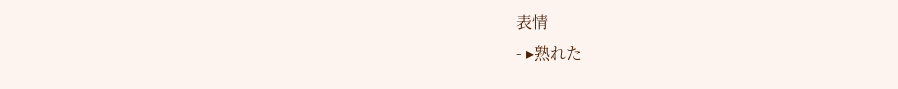表情
- ▸熟れた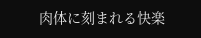肉体に刻まれる快楽